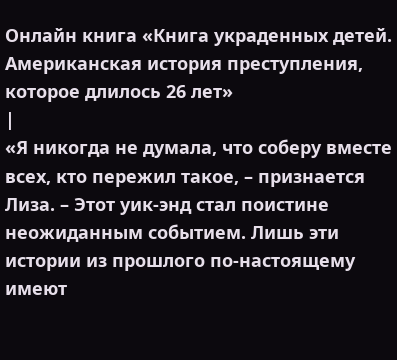Онлайн книга «Книга украденных детей. Американская история преступления, которое длилось 26 лет»
|
«Я никогда не думала, что соберу вместе всех, кто пережил такое, – признается Лиза. – Этот уик-энд стал поистине неожиданным событием. Лишь эти истории из прошлого по-настоящему имеют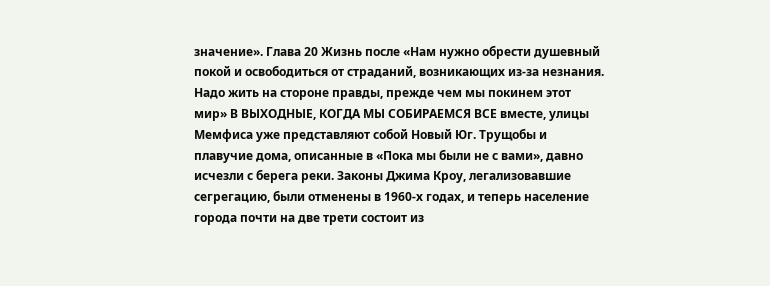значение». Глава 20 Жизнь после «Нам нужно обрести душевный покой и освободиться от страданий, возникающих из-за незнания. Надо жить на стороне правды, прежде чем мы покинем этот мир» В ВЫХОДНЫЕ, КОГДА МЫ СОБИРАЕМСЯ ВСЕ вместе, улицы Мемфиса уже представляют собой Новый Юг. Трущобы и плавучие дома, описанные в «Пока мы были не с вами», давно исчезли с берега реки. Законы Джима Кроу, легализовавшие сегрегацию, были отменены в 1960-х годах, и теперь население города почти на две трети состоит из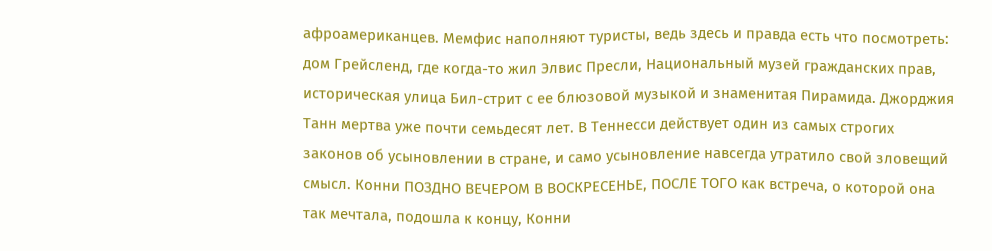афроамериканцев. Мемфис наполняют туристы, ведь здесь и правда есть что посмотреть: дом Грейсленд, где когда-то жил Элвис Пресли, Национальный музей гражданских прав, историческая улица Бил-стрит с ее блюзовой музыкой и знаменитая Пирамида. Джорджия Танн мертва уже почти семьдесят лет. В Теннесси действует один из самых строгих законов об усыновлении в стране, и само усыновление навсегда утратило свой зловещий смысл. Конни ПОЗДНО ВЕЧЕРОМ В ВОСКРЕСЕНЬЕ, ПОСЛЕ ТОГО как встреча, о которой она так мечтала, подошла к концу, Конни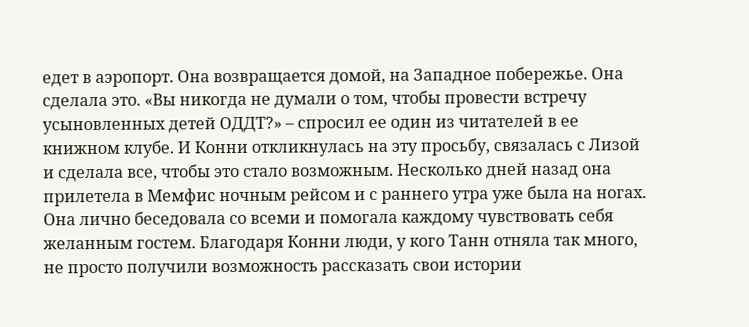едет в аэропорт. Она возвращается домой, на Западное побережье. Она сделала это. «Вы никогда не думали о том, чтобы провести встречу усыновленных детей ОДДТ?» – спросил ее один из читателей в ее книжном клубе. И Конни откликнулась на эту просьбу, связалась с Лизой и сделала все, чтобы это стало возможным. Несколько дней назад она прилетела в Мемфис ночным рейсом и с раннего утра уже была на ногах. Она лично беседовала со всеми и помогала каждому чувствовать себя желанным гостем. Благодаря Конни люди, у кого Танн отняла так много, не просто получили возможность рассказать свои истории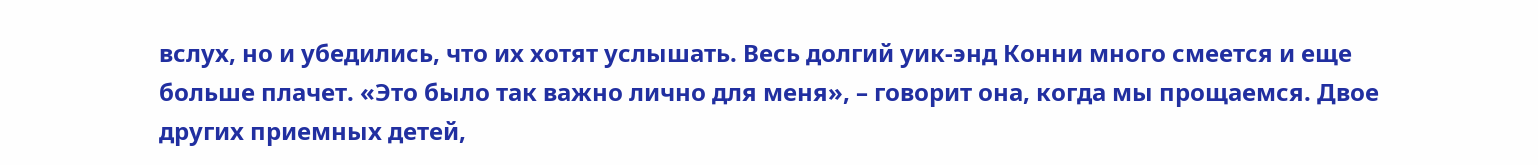вслух, но и убедились, что их хотят услышать. Весь долгий уик-энд Конни много смеется и еще больше плачет. «Это было так важно лично для меня», – говорит она, когда мы прощаемся. Двое других приемных детей,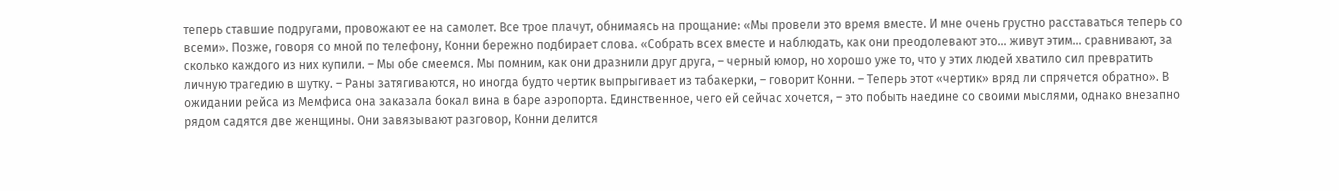теперь ставшие подругами, провожают ее на самолет. Все трое плачут, обнимаясь на прощание: «Мы провели это время вместе. И мне очень грустно расставаться теперь со всеми». Позже, говоря со мной по телефону, Конни бережно подбирает слова. «Собрать всех вместе и наблюдать, как они преодолевают это… живут этим… сравнивают, за сколько каждого из них купили. – Мы обе смеемся. Мы помним, как они дразнили друг друга, – черный юмор, но хорошо уже то, что у этих людей хватило сил превратить личную трагедию в шутку. – Раны затягиваются, но иногда будто чертик выпрыгивает из табакерки, – говорит Конни. – Теперь этот «чертик» вряд ли спрячется обратно». В ожидании рейса из Мемфиса она заказала бокал вина в баре аэропорта. Единственное, чего ей сейчас хочется, – это побыть наедине со своими мыслями, однако внезапно рядом садятся две женщины. Они завязывают разговор, Конни делится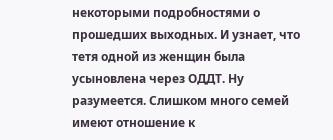некоторыми подробностями о прошедших выходных. И узнает, что тетя одной из женщин была усыновлена через ОДДТ. Ну разумеется. Слишком много семей имеют отношение к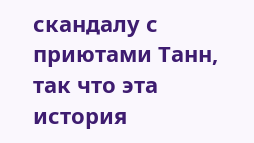скандалу с приютами Танн, так что эта история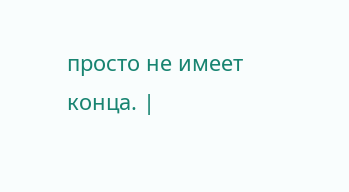просто не имеет конца. |